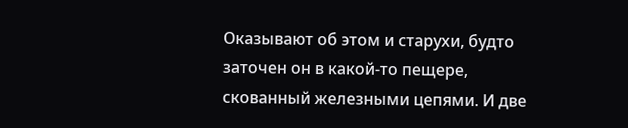Оказывают об этом и старухи, будто заточен он в какой-то пещере, скованный железными цепями. И две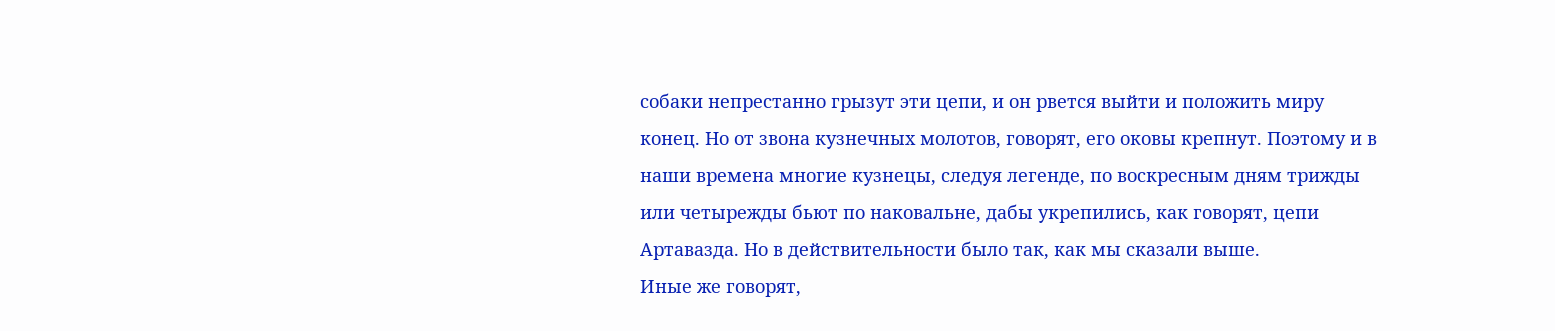собаки непрестанно грызут эти цепи, и он рвется выйти и положить миру конец. Но от звона кузнечных молотов, говорят, его оковы крепнут. Поэтому и в наши времена многие кузнецы, следуя легенде, по воскресным дням трижды или четырежды бьют по наковальне, дабы укрепились, как говорят, цепи Артавазда. Но в действительности было так, как мы сказали выше.
Иные же говорят,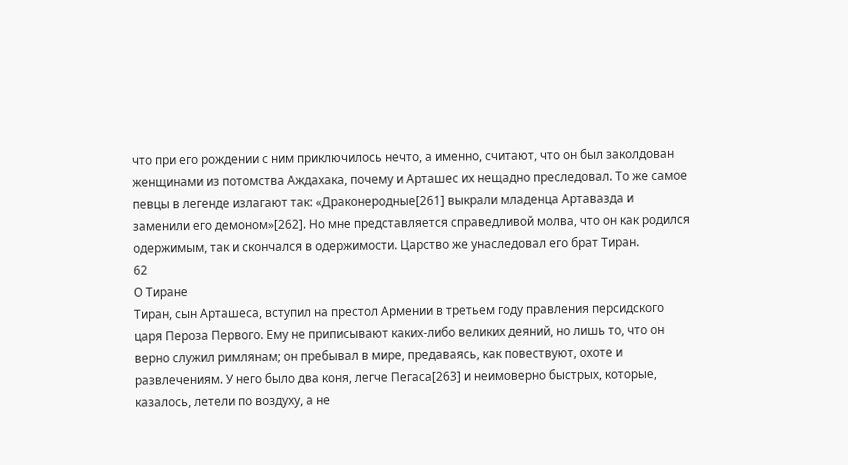что при его рождении с ним приключилось нечто, а именно, считают, что он был заколдован женщинами из потомства Аждахака, почему и Арташес их нещадно преследовал. То же самое певцы в легенде излагают так: «Драконеродные[261] выкрали младенца Артавазда и заменили его демоном»[262]. Но мне представляется справедливой молва, что он как родился одержимым, так и скончался в одержимости. Царство же унаследовал его брат Тиран.
62
О Тиране
Тиран, сын Арташеса, вступил на престол Армении в третьем году правления персидского царя Пероза Первого. Ему не приписывают каких-либо великих деяний, но лишь то, что он верно служил римлянам; он пребывал в мире, предаваясь, как повествуют, охоте и развлечениям. У него было два коня, легче Пегаса[263] и неимоверно быстрых, которые, казалось, летели по воздуху, а не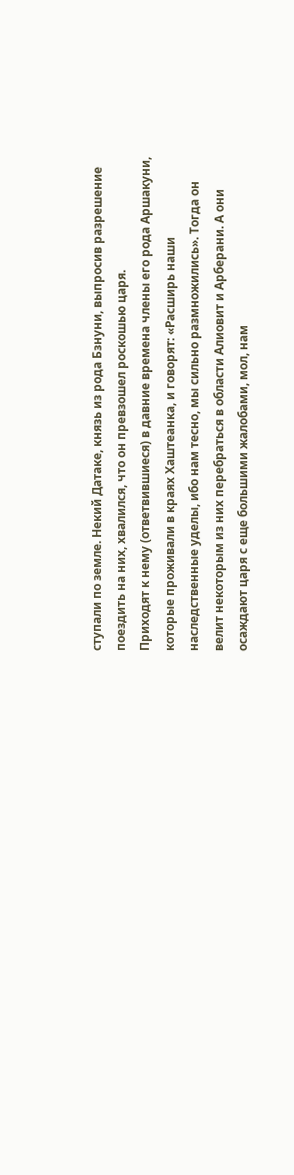ступали по земле. Некий Датаке, князь из рода Бзнуни, выпросив разрешение поездить на них, хвалился, что он превзошел роскошью царя.
Приходят к нему (ответвившиеся) в давние времена члены его рода Аршакуни, которые проживали в краях Хаштеанка, и говорят: «Расширь наши наследственные уделы, ибо нам тесно, мы сильно размножились». Тогда он велит некоторым из них перебраться в области Алиовит и Арберани. А они осаждают царя с еще большими жалобами, мол, нам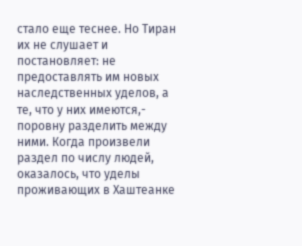стало еще теснее. Но Тиран их не слушает и постановляет: не предоставлять им новых наследственных уделов, а те, что у них имеются,- поровну разделить между ними. Когда произвели раздел по числу людей, оказалось, что уделы проживающих в Хаштеанке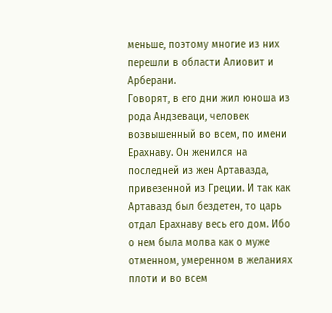меньше, поэтому многие из них перешли в области Алиовит и Арберани.
Говорят, в его дни жил юноша из рода Андзеваци, человек возвышенный во всем, по имени Ерахнаву. Он женился на последней из жен Артавазда, привезенной из Греции. И так как Артавазд был бездетен, то царь отдал Ерахнаву весь его дом. Ибо о нем была молва как о муже отменном, умеренном в желаниях плоти и во всем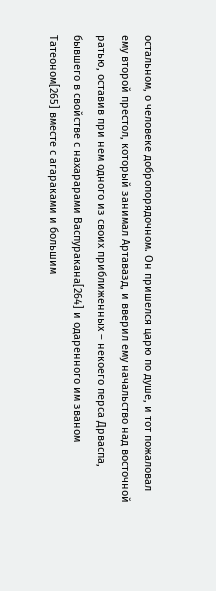остальном, о человеке добропорядочном. Он пришелся царю по душе, и тот пожаловал ему второй престол, который занимал Артавазд, и вверил ему начальство над восточной ратью, оставив при нем одного из своих приближенных – некоего перса Дрваспа, бывшего в свойстве с нахарарами Васпуракана[264] и одаренного им званом Татеоном[265] вместе с агараками и большим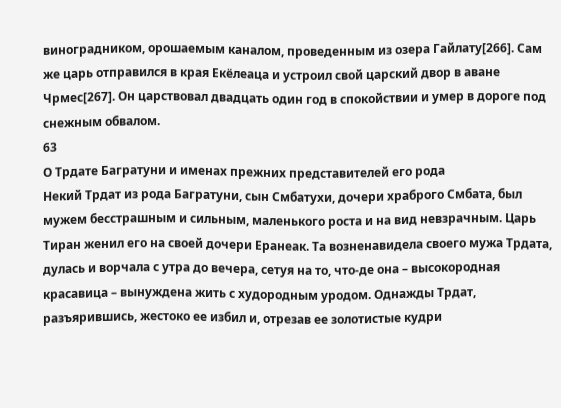виноградником, орошаемым каналом, проведенным из озера Гайлату[266]. Сам же царь отправился в края Екёлеаца и устроил свой царский двор в аване Чрмес[267]. Он царствовал двадцать один год в спокойствии и умер в дороге под снежным обвалом.
63
О Трдате Багратуни и именах прежних представителей его рода
Некий Трдат из рода Багратуни, сын Смбатухи, дочери храброго Смбата, был мужем бесстрашным и сильным, маленького роста и на вид невзрачным. Царь Тиран женил его на своей дочери Еранеак. Та возненавидела своего мужа Трдата, дулась и ворчала с утра до вечера, сетуя на то, что-де она – высокородная красавица – вынуждена жить с худородным уродом. Однажды Трдат, разъярившись, жестоко ее избил и, отрезав ее золотистые кудри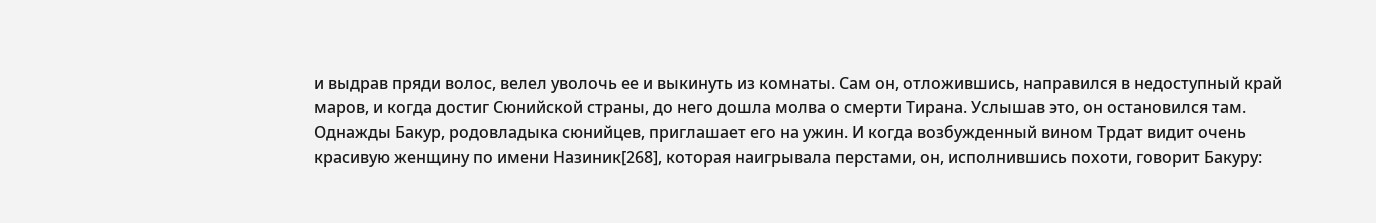и выдрав пряди волос, велел уволочь ее и выкинуть из комнаты. Сам он, отложившись, направился в недоступный край маров, и когда достиг Сюнийской страны, до него дошла молва о смерти Тирана. Услышав это, он остановился там.
Однажды Бакур, родовладыка сюнийцев, приглашает его на ужин. И когда возбужденный вином Трдат видит очень красивую женщину по имени Назиник[268], которая наигрывала перстами, он, исполнившись похоти, говорит Бакуру: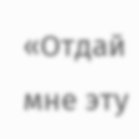«Отдай мне эту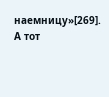наемницу»[269]. А тот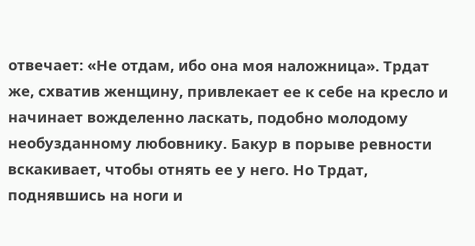отвечает: «Не отдам, ибо она моя наложница». Трдат же, схватив женщину, привлекает ее к себе на кресло и начинает вожделенно ласкать, подобно молодому необузданному любовнику. Бакур в порыве ревности вскакивает, чтобы отнять ее у него. Но Трдат, поднявшись на ноги и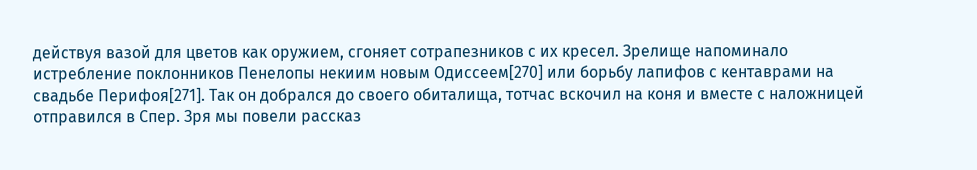действуя вазой для цветов как оружием, сгоняет сотрапезников с их кресел. Зрелище напоминало истребление поклонников Пенелопы некиим новым Одиссеем[270] или борьбу лапифов с кентаврами на свадьбе Перифоя[271]. Так он добрался до своего обиталища, тотчас вскочил на коня и вместе с наложницей отправился в Спер. Зря мы повели рассказ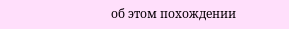об этом похождении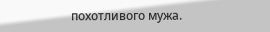похотливого мужа.